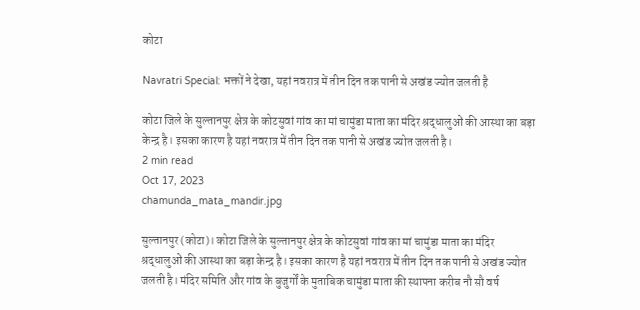कोटा

Navratri Special: भक्तों ने देखा, यहां नवरात्र में तीन दिन तक पानी से अखंड ज्योत जलती है

कोटा जिले के सुल्तानपुर क्षेत्र के कोटसुवां गांव का मां चामुंडा माता का मंदिर श्रद्धालुओं की आस्था का बड़ा केन्द्र है। इसका कारण है यहां नवरात्र में तीन दिन तक पानी से अखंड ज्योत जलती है।
2 min read
Oct 17, 2023
chamunda_mata_mandir.jpg

सुल्तानपुर (कोटा)। कोटा जिले के सुल्तानपुर क्षेत्र के कोटसुवां गांव का मां चामुंडा माता का मंदिर श्रद्धालुओं की आस्था का बड़ा केन्द्र है। इसका कारण है यहां नवरात्र में तीन दिन तक पानी से अखंड ज्योत जलती है। मंदिर समिति और गांव के बुजुर्गों के मुताबिक चामुंडा माता की स्थापना करीब नौ सौ वर्ष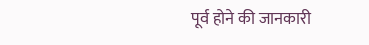पूर्व होने की जानकारी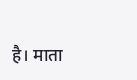है। माता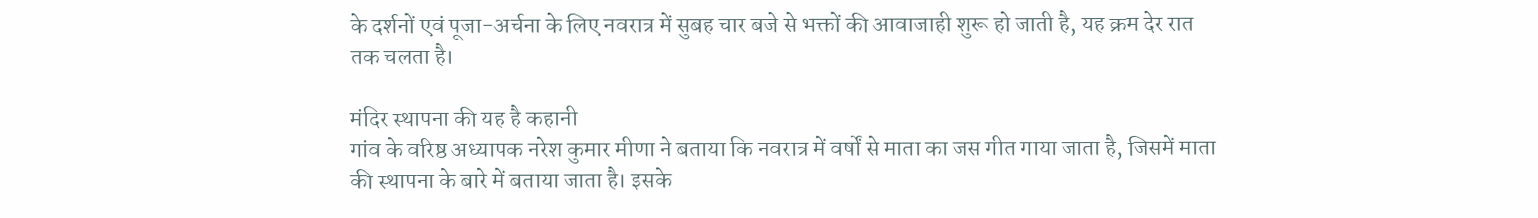के दर्शनों एवं पूजा-अर्चना के लिए नवरात्र में सुबह चार बजे से भक्तों की आवाजाही शुरू हो जाती है, यह क्रम देर रात तक चलता है।

मंदिर स्थापना की यह है कहानी
गांव के वरिष्ठ अध्यापक नरेश कुमार मीणा ने बताया कि नवरात्र में वर्षों से माता का जस गीत गाया जाता है, जिसमें माता की स्थापना के बारे में बताया जाता है। इसके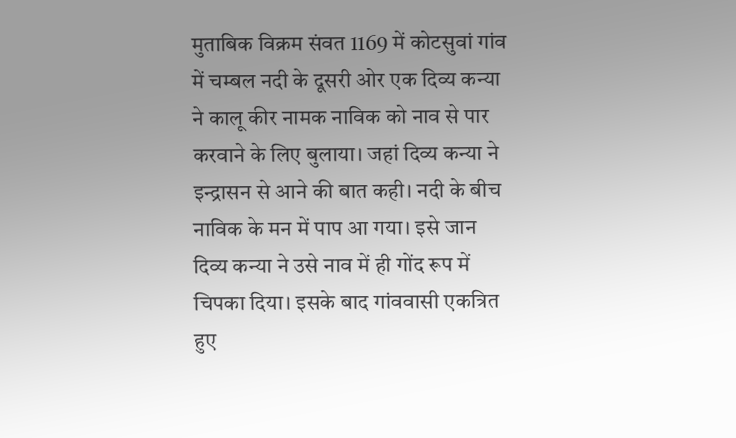मुताबिक विक्रम संवत 1169 में कोटसुवां गांव में चम्बल नदी के दूसरी ओर एक दिव्य कन्या ने कालू कीर नामक नाविक को नाव से पार करवाने के लिए बुलाया। जहां दिव्य कन्या ने इन्द्रासन से आने की बात कही। नदी के बीच नाविक के मन में पाप आ गया। इसे जान दिव्य कन्या ने उसे नाव में ही गोंद रूप में चिपका दिया। इसके बाद गांववासी एकत्रित हुए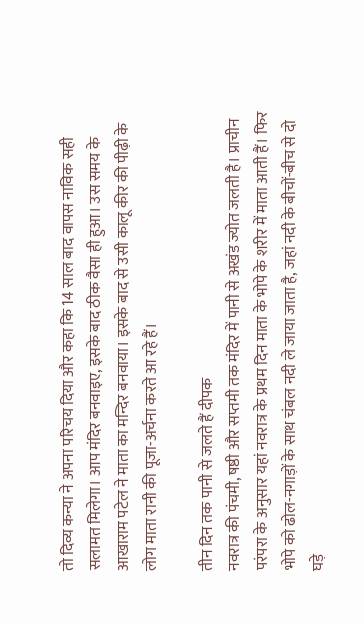तो दिव्य कन्या ने अपना परिचय दिया और कहा कि 14 साल बाद वापस नाविक सही सलामत मिलेगा। आप मंदिर बनवाइए, इसके बाद ठीक वैसा ही हुआ। उस समय के आखाराम पटेल ने माता का मन्दिर बनवाया। इसके बाद से उसी कालू कीर की पीढ़ी के लोग माता रानी की पूजा-अर्चना करते आ रहे हैं।

तीन दिन तक पानी से जलते हैं दीपक
नवरात्र की पंचमी, षष्ठी और सप्तमी तक मंदिर में पानी से अखंड ज्योत जलती है। प्राचीन परंपरा के अनुसार यहां नवरात्र के प्रथम दिन माता के भोपे के शरीर में माता आती हैं। फिर भोपे को ढोल-नगाड़ों के साथ चंबल नदी ले जाया जाता है, जहां नदी के बीचों-बीच से दो घड़े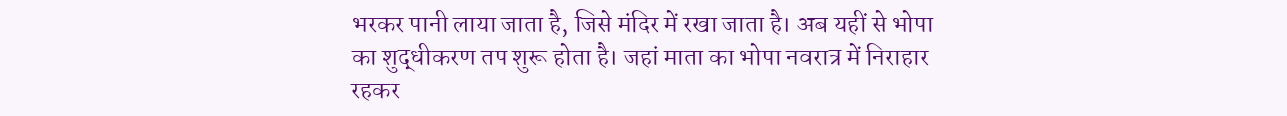भरकर पानी लाया जाता है, जिसे मंदिर में रखा जाता है। अब यहीं से भोपा का शुद्धीकरण तप शुरू होता है। जहां माता का भोपा नवरात्र में निराहार रहकर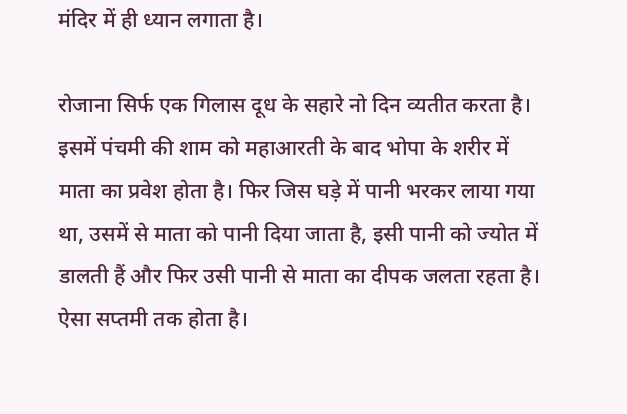मंदिर में ही ध्यान लगाता है।

रोजाना सिर्फ एक गिलास दूध के सहारे नो दिन व्यतीत करता है। इसमें पंचमी की शाम को महाआरती के बाद भोपा के शरीर में माता का प्रवेश होता है। फिर जिस घड़े में पानी भरकर लाया गया था, उसमें से माता को पानी दिया जाता है, इसी पानी को ज्योत में डालती हैं और फिर उसी पानी से माता का दीपक जलता रहता है। ऐसा सप्तमी तक होता है।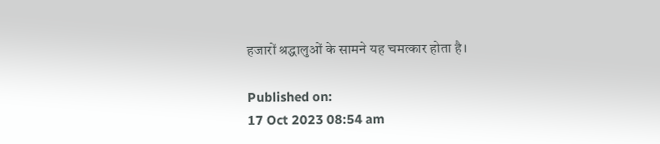हजारों श्रद्धालुओं के सामने यह चमत्कार होता है।

Published on:
17 Oct 2023 08:54 am